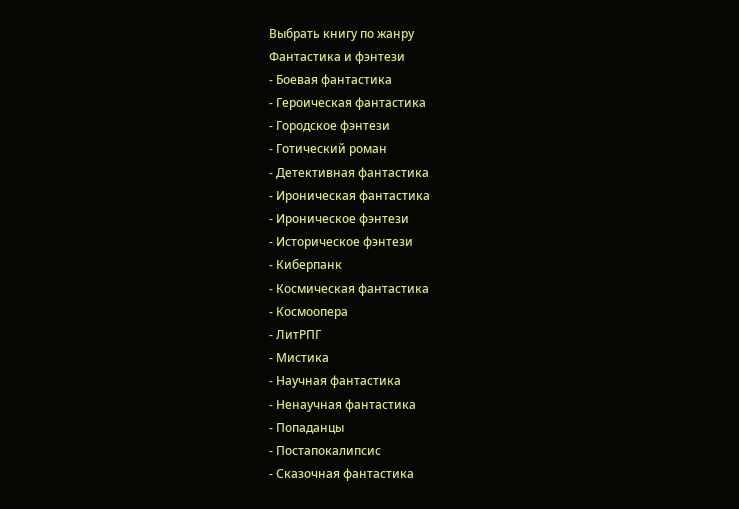Выбрать книгу по жанру
Фантастика и фэнтези
- Боевая фантастика
- Героическая фантастика
- Городское фэнтези
- Готический роман
- Детективная фантастика
- Ироническая фантастика
- Ироническое фэнтези
- Историческое фэнтези
- Киберпанк
- Космическая фантастика
- Космоопера
- ЛитРПГ
- Мистика
- Научная фантастика
- Ненаучная фантастика
- Попаданцы
- Постапокалипсис
- Сказочная фантастика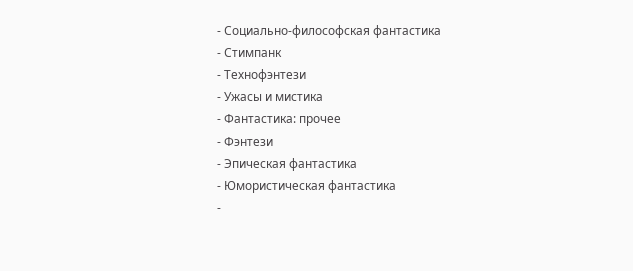- Социально-философская фантастика
- Стимпанк
- Технофэнтези
- Ужасы и мистика
- Фантастика: прочее
- Фэнтези
- Эпическая фантастика
- Юмористическая фантастика
-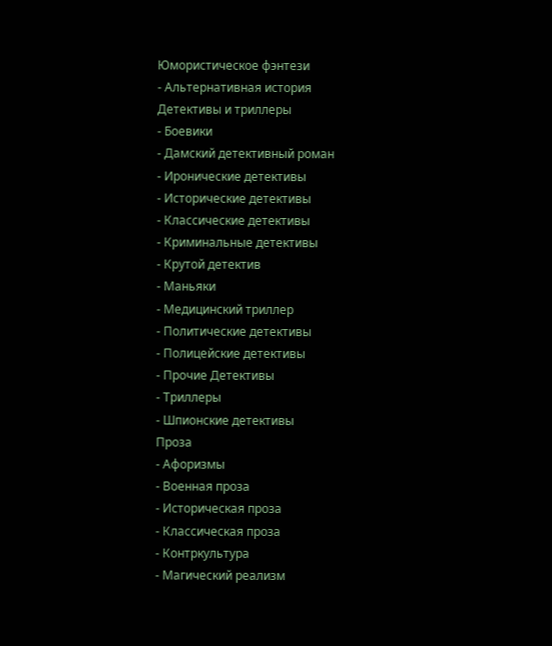Юмористическое фэнтези
- Альтернативная история
Детективы и триллеры
- Боевики
- Дамский детективный роман
- Иронические детективы
- Исторические детективы
- Классические детективы
- Криминальные детективы
- Крутой детектив
- Маньяки
- Медицинский триллер
- Политические детективы
- Полицейские детективы
- Прочие Детективы
- Триллеры
- Шпионские детективы
Проза
- Афоризмы
- Военная проза
- Историческая проза
- Классическая проза
- Контркультура
- Магический реализм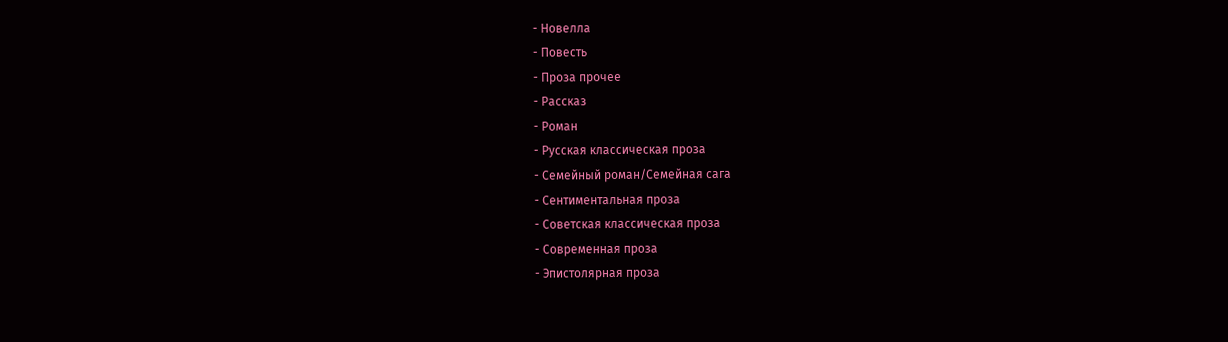- Новелла
- Повесть
- Проза прочее
- Рассказ
- Роман
- Русская классическая проза
- Семейный роман/Семейная сага
- Сентиментальная проза
- Советская классическая проза
- Современная проза
- Эпистолярная проза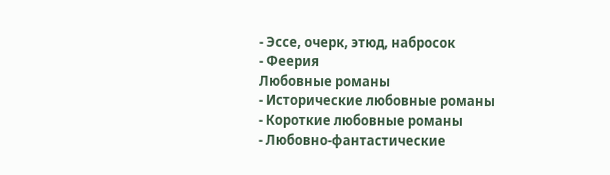- Эссе, очерк, этюд, набросок
- Феерия
Любовные романы
- Исторические любовные романы
- Короткие любовные романы
- Любовно-фантастические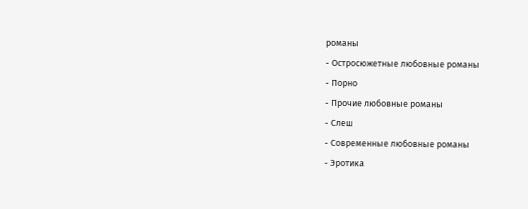романы
- Остросюжетные любовные романы
- Порно
- Прочие любовные романы
- Слеш
- Современные любовные романы
- Эротика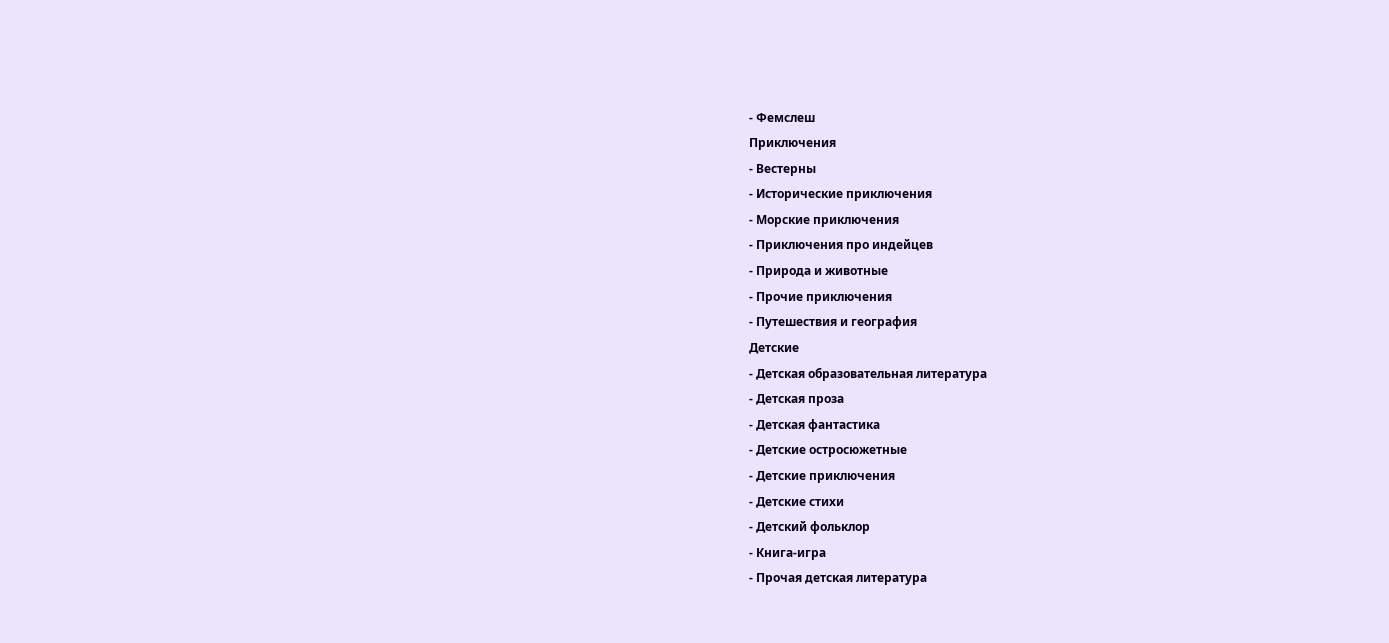- Фемслеш
Приключения
- Вестерны
- Исторические приключения
- Морские приключения
- Приключения про индейцев
- Природа и животные
- Прочие приключения
- Путешествия и география
Детские
- Детская образовательная литература
- Детская проза
- Детская фантастика
- Детские остросюжетные
- Детские приключения
- Детские стихи
- Детский фольклор
- Книга-игра
- Прочая детская литература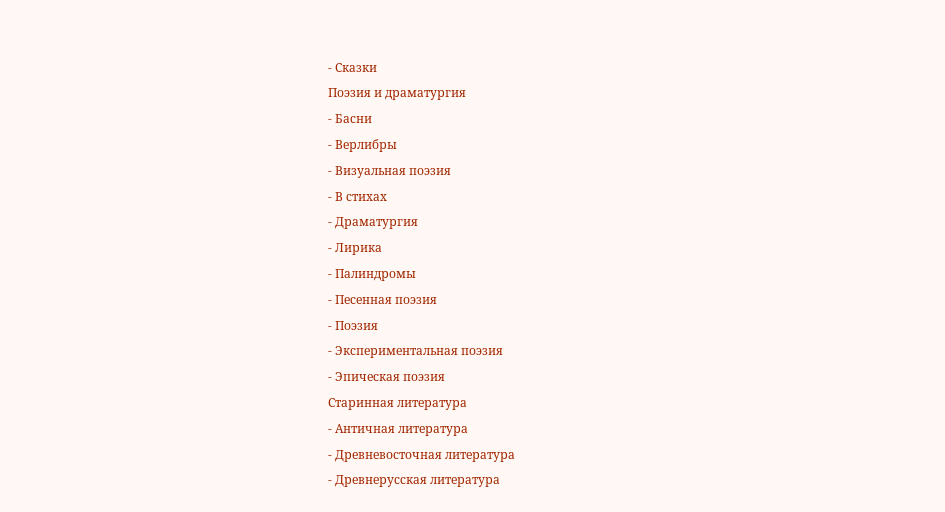- Сказки
Поэзия и драматургия
- Басни
- Верлибры
- Визуальная поэзия
- В стихах
- Драматургия
- Лирика
- Палиндромы
- Песенная поэзия
- Поэзия
- Экспериментальная поэзия
- Эпическая поэзия
Старинная литература
- Античная литература
- Древневосточная литература
- Древнерусская литература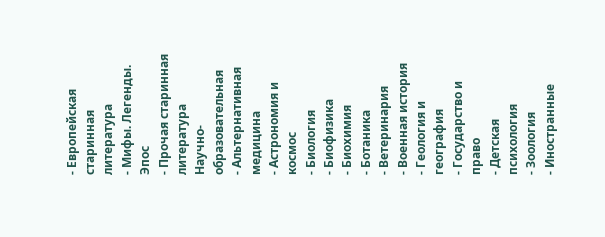- Европейская старинная литература
- Мифы. Легенды. Эпос
- Прочая старинная литература
Научно-образовательная
- Альтернативная медицина
- Астрономия и космос
- Биология
- Биофизика
- Биохимия
- Ботаника
- Ветеринария
- Военная история
- Геология и география
- Государство и право
- Детская психология
- Зоология
- Иностранные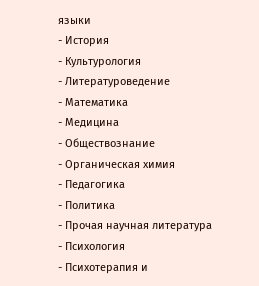языки
- История
- Культурология
- Литературоведение
- Математика
- Медицина
- Обществознание
- Органическая химия
- Педагогика
- Политика
- Прочая научная литература
- Психология
- Психотерапия и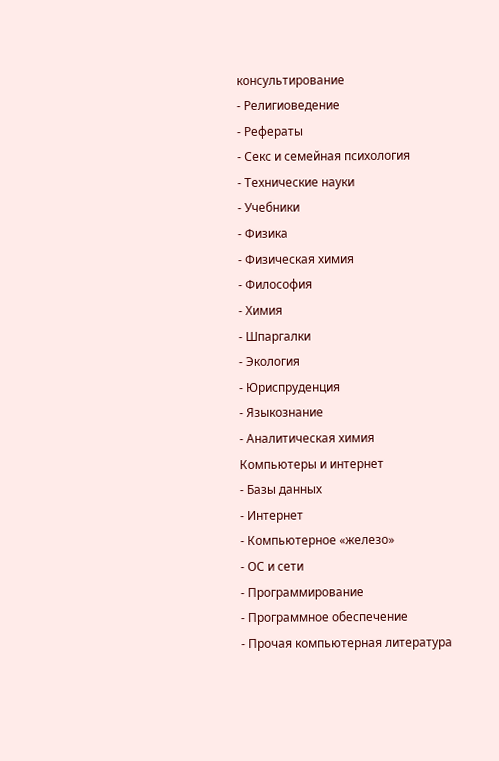консультирование
- Религиоведение
- Рефераты
- Секс и семейная психология
- Технические науки
- Учебники
- Физика
- Физическая химия
- Философия
- Химия
- Шпаргалки
- Экология
- Юриспруденция
- Языкознание
- Аналитическая химия
Компьютеры и интернет
- Базы данных
- Интернет
- Компьютерное «железо»
- ОС и сети
- Программирование
- Программное обеспечение
- Прочая компьютерная литература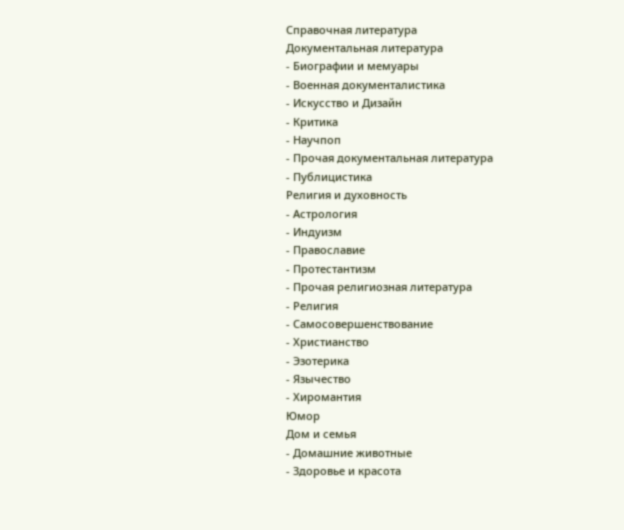Справочная литература
Документальная литература
- Биографии и мемуары
- Военная документалистика
- Искусство и Дизайн
- Критика
- Научпоп
- Прочая документальная литература
- Публицистика
Религия и духовность
- Астрология
- Индуизм
- Православие
- Протестантизм
- Прочая религиозная литература
- Религия
- Самосовершенствование
- Христианство
- Эзотерика
- Язычество
- Хиромантия
Юмор
Дом и семья
- Домашние животные
- Здоровье и красота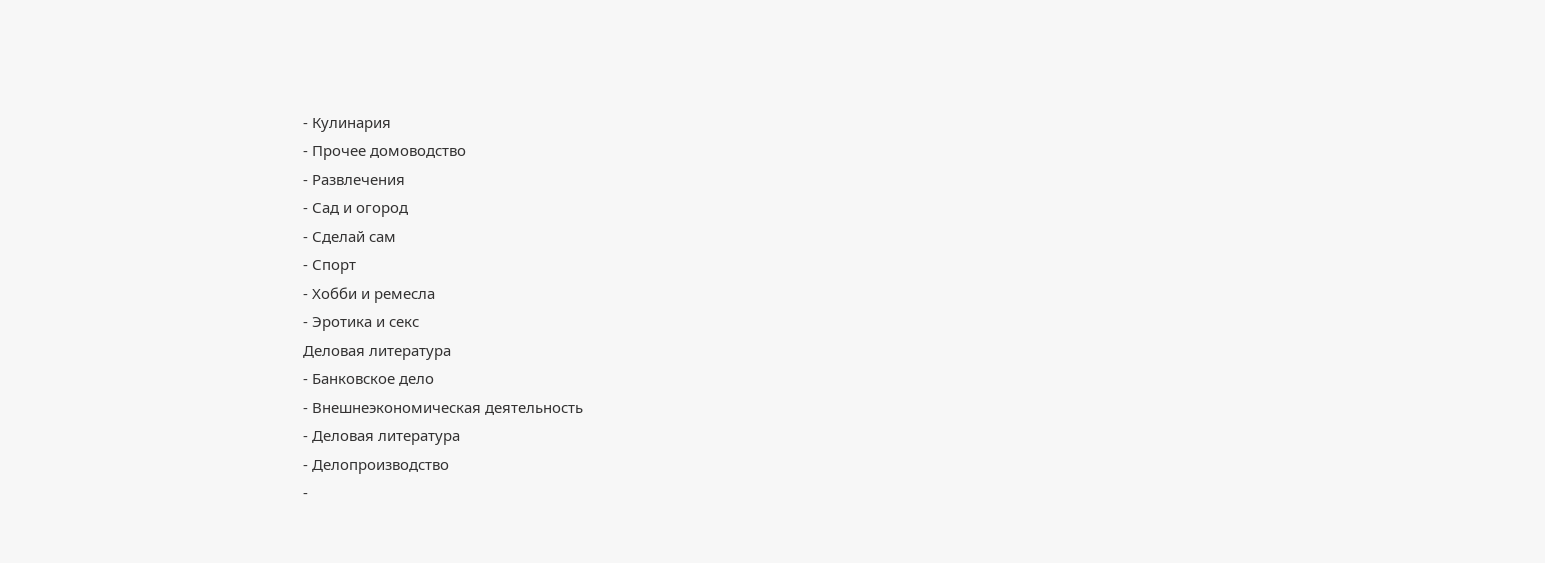- Кулинария
- Прочее домоводство
- Развлечения
- Сад и огород
- Сделай сам
- Спорт
- Хобби и ремесла
- Эротика и секс
Деловая литература
- Банковское дело
- Внешнеэкономическая деятельность
- Деловая литература
- Делопроизводство
-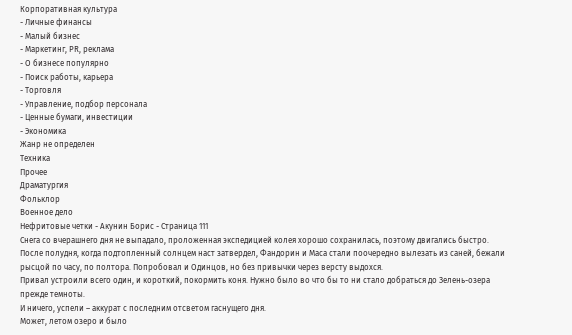Корпоративная культура
- Личные финансы
- Малый бизнес
- Маркетинг, PR, реклама
- О бизнесе популярно
- Поиск работы, карьера
- Торговля
- Управление, подбор персонала
- Ценные бумаги, инвестиции
- Экономика
Жанр не определен
Техника
Прочее
Драматургия
Фольклор
Военное дело
Нефритовые четки - Акунин Борис - Страница 111
Снега со вчерашнего дня не выпадало, проложенная экспедицией колея хорошо сохранилась, поэтому двигались быстро. После полудня, когда подтопленный солнцем наст затвердел, Фандорин и Маса стали поочередно вылезать из саней, бежали рысцой по часу, по полтора. Попробовал и Одинцов, но без привычки через версту выдохся.
Привал устроили всего один, и короткий, покормить коня. Нужно было во что бы то ни стало добраться до Зелень-озера прежде темноты.
И ничего, успели – аккурат с последним отсветом гаснущего дня.
Может, летом озеро и было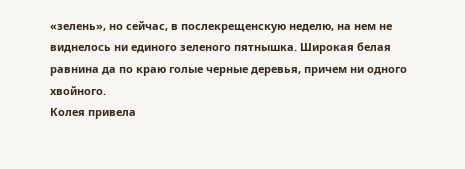«зелень», но сейчас, в послекрещенскую неделю, на нем не виднелось ни единого зеленого пятнышка. Широкая белая равнина да по краю голые черные деревья, причем ни одного хвойного.
Колея привела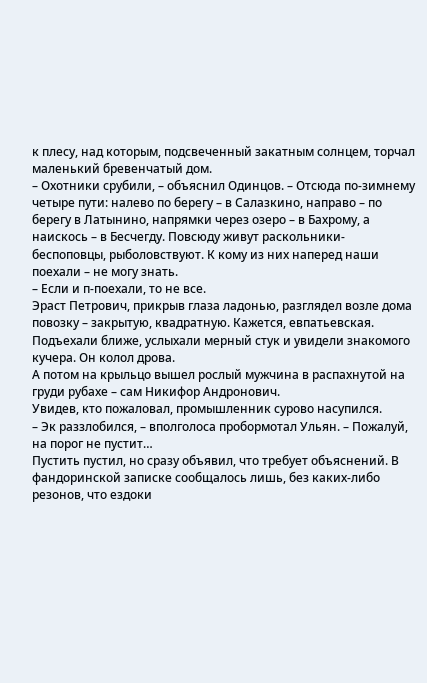к плесу, над которым, подсвеченный закатным солнцем, торчал маленький бревенчатый дом.
– Охотники срубили, – объяснил Одинцов. – Отсюда по-зимнему четыре пути: налево по берегу – в Салазкино, направо – по берегу в Латынино, напрямки через озеро – в Бахрому, а наискось – в Бесчегду. Повсюду живут раскольники-беспоповцы, рыболовствуют. К кому из них наперед наши поехали – не могу знать.
– Если и п-поехали, то не все.
Эраст Петрович, прикрыв глаза ладонью, разглядел возле дома повозку – закрытую, квадратную. Кажется, евпатьевская.
Подъехали ближе, услыхали мерный стук и увидели знакомого кучера. Он колол дрова.
А потом на крыльцо вышел рослый мужчина в распахнутой на груди рубахе – сам Никифор Андронович.
Увидев, кто пожаловал, промышленник сурово насупился.
– Эк раззлобился, – вполголоса пробормотал Ульян. – Пожалуй, на порог не пустит…
Пустить пустил, но сразу объявил, что требует объяснений. В фандоринской записке сообщалось лишь, без каких-либо резонов, что ездоки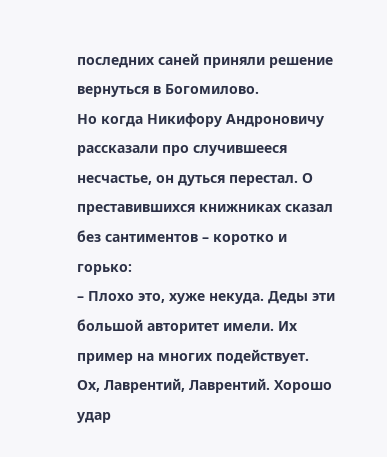последних саней приняли решение вернуться в Богомилово.
Но когда Никифору Андроновичу рассказали про случившееся несчастье, он дуться перестал. О преставившихся книжниках сказал без сантиментов – коротко и горько:
– Плохо это, хуже некуда. Деды эти большой авторитет имели. Их пример на многих подействует. Ох, Лаврентий, Лаврентий. Хорошо удар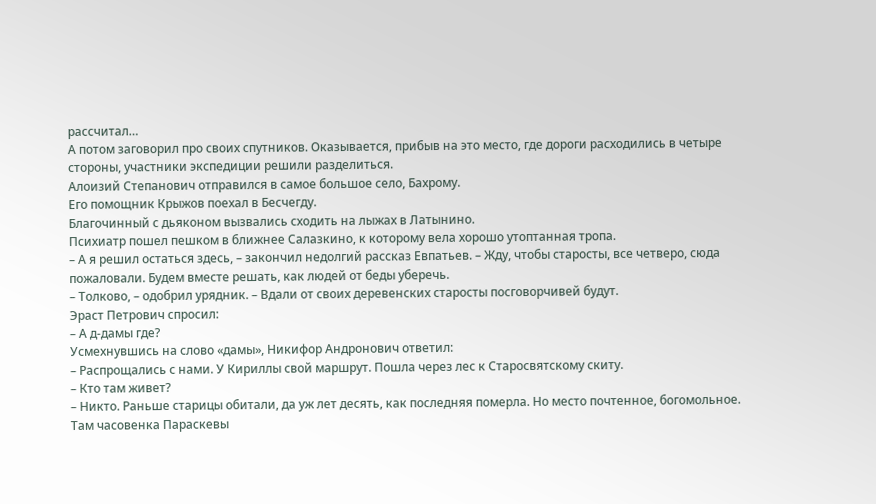рассчитал…
А потом заговорил про своих спутников. Оказывается, прибыв на это место, где дороги расходились в четыре стороны, участники экспедиции решили разделиться.
Алоизий Степанович отправился в самое большое село, Бахрому.
Его помощник Крыжов поехал в Бесчегду.
Благочинный с дьяконом вызвались сходить на лыжах в Латынино.
Психиатр пошел пешком в ближнее Салазкино, к которому вела хорошо утоптанная тропа.
– А я решил остаться здесь, – закончил недолгий рассказ Евпатьев. – Жду, чтобы старосты, все четверо, сюда пожаловали. Будем вместе решать, как людей от беды уберечь.
– Толково, – одобрил урядник. – Вдали от своих деревенских старосты посговорчивей будут.
Эраст Петрович спросил:
– А д-дамы где?
Усмехнувшись на слово «дамы», Никифор Андронович ответил:
– Распрощались с нами. У Кириллы свой маршрут. Пошла через лес к Старосвятскому скиту.
– Кто там живет?
– Никто. Раньше старицы обитали, да уж лет десять, как последняя померла. Но место почтенное, богомольное. Там часовенка Параскевы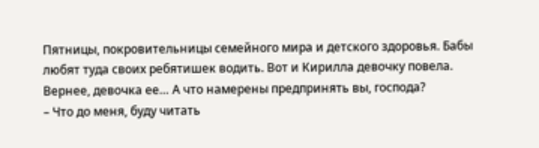Пятницы, покровительницы семейного мира и детского здоровья. Бабы любят туда своих ребятишек водить. Вот и Кирилла девочку повела. Вернее, девочка ее… А что намерены предпринять вы, господа?
– Что до меня, буду читать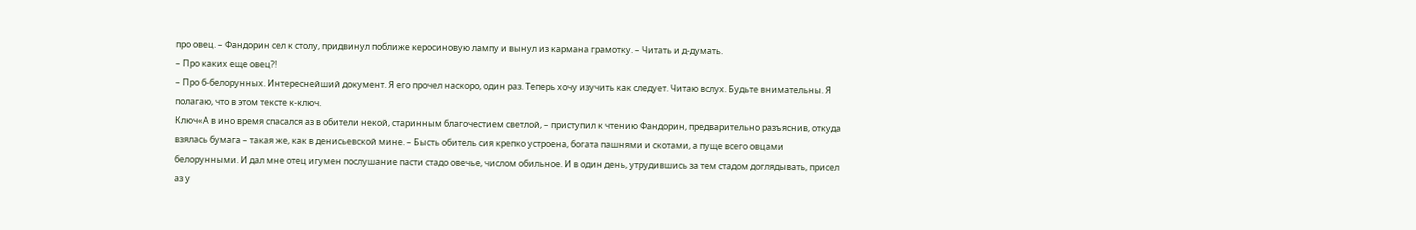про овец. – Фандорин сел к столу, придвинул поближе керосиновую лампу и вынул из кармана грамотку. – Читать и д-думать.
– Про каких еще овец?!
– Про б-белорунных. Интереснейший документ. Я его прочел наскоро, один раз. Теперь хочу изучить как следует. Читаю вслух. Будьте внимательны. Я полагаю, что в этом тексте к-ключ.
Ключ«А в ино время спасался аз в обители некой, старинным благочестием светлой, – приступил к чтению Фандорин, предварительно разъяснив, откуда взялась бумага – такая же, как в денисьевской мине. – Бысть обитель сия крепко устроена, богата пашнями и скотами, а пуще всего овцами белорунными. И дал мне отец игумен послушание пасти стадо овечье, числом обильное. И в один день, утрудившись за тем стадом доглядывать, присел аз у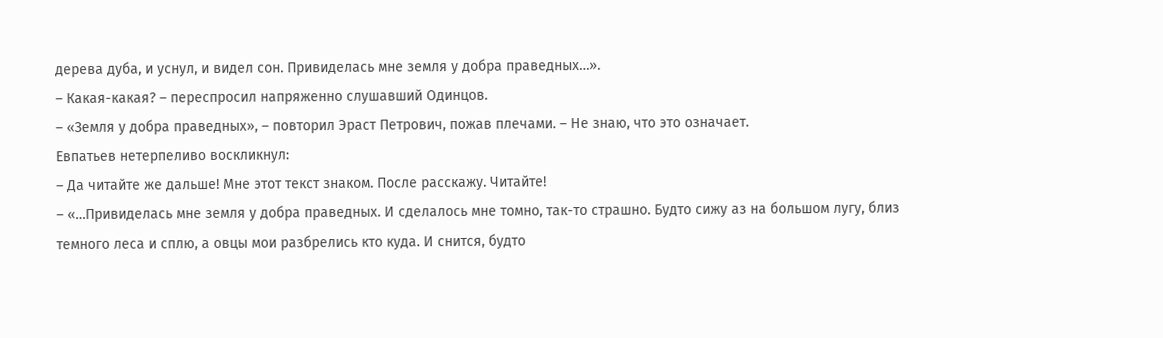дерева дуба, и уснул, и видел сон. Привиделась мне земля у добра праведных…».
– Какая-какая? – переспросил напряженно слушавший Одинцов.
– «Земля у добра праведных», – повторил Эраст Петрович, пожав плечами. – Не знаю, что это означает.
Евпатьев нетерпеливо воскликнул:
– Да читайте же дальше! Мне этот текст знаком. После расскажу. Читайте!
– «…Привиделась мне земля у добра праведных. И сделалось мне томно, так-то страшно. Будто сижу аз на большом лугу, близ темного леса и сплю, а овцы мои разбрелись кто куда. И снится, будто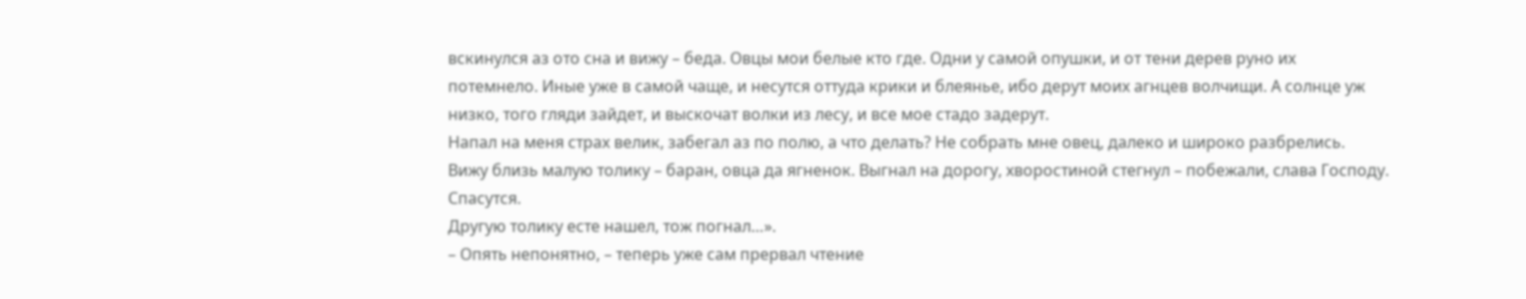вскинулся аз ото сна и вижу – беда. Овцы мои белые кто где. Одни у самой опушки, и от тени дерев руно их потемнело. Иные уже в самой чаще, и несутся оттуда крики и блеянье, ибо дерут моих агнцев волчищи. А солнце уж низко, того гляди зайдет, и выскочат волки из лесу, и все мое стадо задерут.
Напал на меня страх велик, забегал аз по полю, а что делать? Не собрать мне овец, далеко и широко разбрелись.
Вижу близь малую толику – баран, овца да ягненок. Выгнал на дорогу, хворостиной стегнул – побежали, слава Господу. Спасутся.
Другую толику есте нашел, тож погнал…».
– Опять непонятно, – теперь уже сам прервал чтение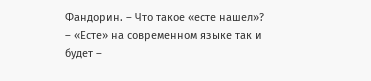Фандорин. – Что такое «есте нашел»?
– «Есте» на современном языке так и будет –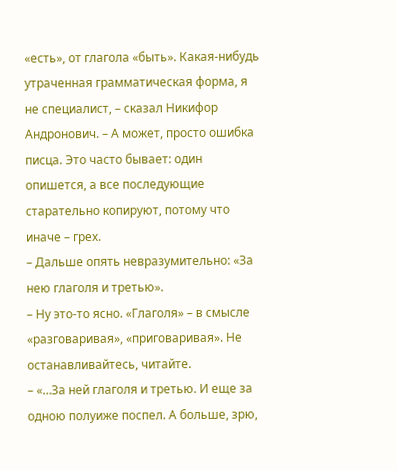«есть», от глагола «быть». Какая-нибудь утраченная грамматическая форма, я не специалист, – сказал Никифор Андронович. – А может, просто ошибка писца. Это часто бывает: один опишется, а все последующие старательно копируют, потому что иначе – грех.
– Дальше опять невразумительно: «За нею глаголя и третью».
– Ну это-то ясно. «Глаголя» – в смысле «разговаривая», «приговаривая». Не останавливайтесь, читайте.
– «…За ней глаголя и третью. И еще за одною полуиже поспел. А больше, зрю,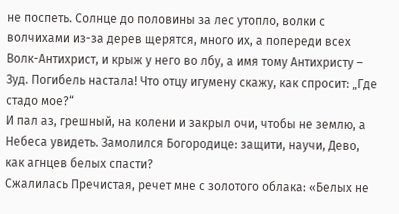не поспеть. Солнце до половины за лес утопло, волки с волчихами из-за дерев щерятся, много их, а попереди всех Волк-Антихрист, и крыж у него во лбу, а имя тому Антихристу – Зуд. Погибель настала! Что отцу игумену скажу, как спросит: „Где стадо мое?“
И пал аз, грешный, на колени и закрыл очи, чтобы не землю, а Небеса увидеть. Замолился Богородице: защити, научи, Дево, как агнцев белых спасти?
Сжалилась Пречистая, речет мне с золотого облака: «Белых не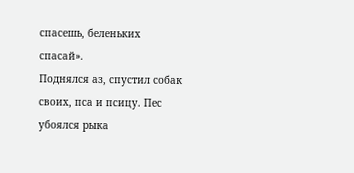спасешь, беленьких спасай».
Поднялся аз, спустил собак своих, пса и псицу. Пес убоялся рыка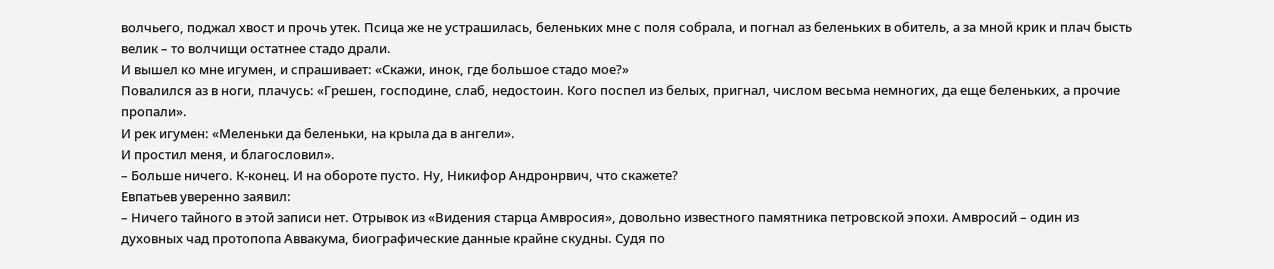волчьего, поджал хвост и прочь утек. Псица же не устрашилась, беленьких мне с поля собрала, и погнал аз беленьких в обитель, а за мной крик и плач бысть велик – то волчищи остатнее стадо драли.
И вышел ко мне игумен, и спрашивает: «Скажи, инок, где большое стадо мое?»
Повалился аз в ноги, плачусь: «Грешен, господине, слаб, недостоин. Кого поспел из белых, пригнал, числом весьма немногих, да еще беленьких, а прочие пропали».
И рек игумен: «Меленьки да беленьки, на крыла да в ангели».
И простил меня, и благословил».
– Больше ничего. К-конец. И на обороте пусто. Ну, Никифор Андронрвич, что скажете?
Евпатьев уверенно заявил:
– Ничего тайного в этой записи нет. Отрывок из «Видения старца Амвросия», довольно известного памятника петровской эпохи. Амвросий – один из духовных чад протопопа Аввакума, биографические данные крайне скудны. Судя по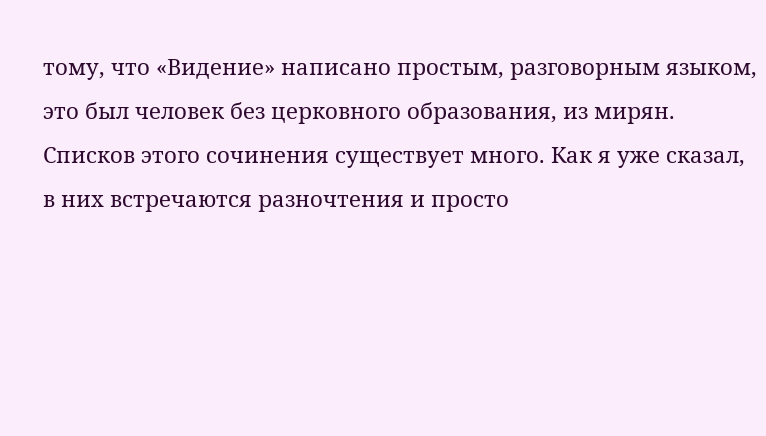тому, что «Видение» написано простым, разговорным языком, это был человек без церковного образования, из мирян. Списков этого сочинения существует много. Как я уже сказал, в них встречаются разночтения и просто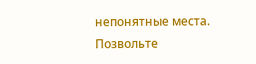непонятные места. Позвольте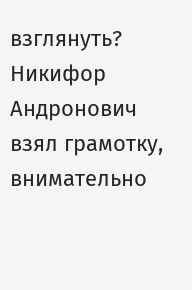взглянуть?
Никифор Андронович взял грамотку, внимательно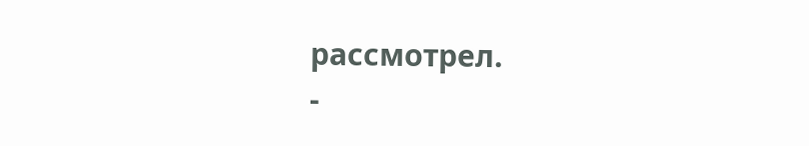рассмотрел.
-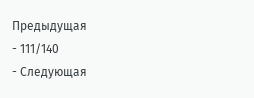Предыдущая
- 111/140
- Следующая